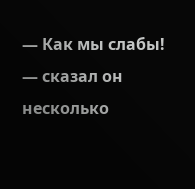— Как мы слабы! — сказал он несколько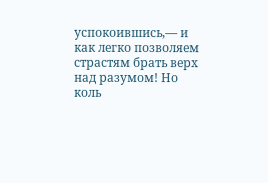успокоившись,— и как легко позволяем страстям брать верх над разумом! Но коль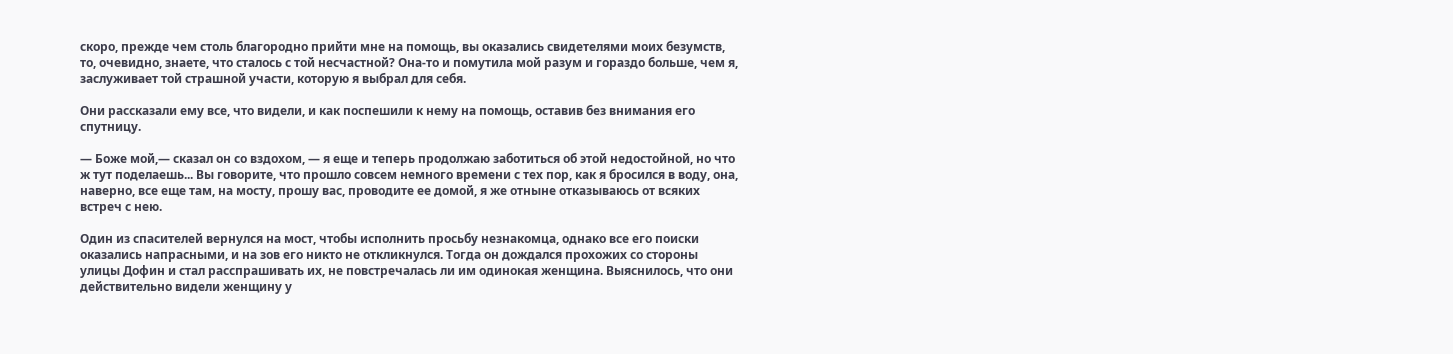скоро, прежде чем столь благородно прийти мне на помощь, вы оказались свидетелями моих безумств, то, очевидно, знаете, что сталось с той несчастной? Она-то и помутила мой разум и гораздо больше, чем я, заслуживает той страшной участи, которую я выбрал для себя.

Они рассказали ему все, что видели, и как поспешили к нему на помощь, оставив без внимания его спутницу.

— Боже мой,— сказал он со вздохом, — я еще и теперь продолжаю заботиться об этой недостойной, но что ж тут поделаешь... Вы говорите, что прошло совсем немного времени с тех пор, как я бросился в воду, она, наверно, все еще там, на мосту, прошу вас, проводите ее домой, я же отныне отказываюсь от всяких встреч с нею.

Один из спасителей вернулся на мост, чтобы исполнить просьбу незнакомца, однако все его поиски оказались напрасными, и на зов его никто не откликнулся. Тогда он дождался прохожих со стороны улицы Дофин и стал расспрашивать их, не повстречалась ли им одинокая женщина. Выяснилось, что они действительно видели женщину у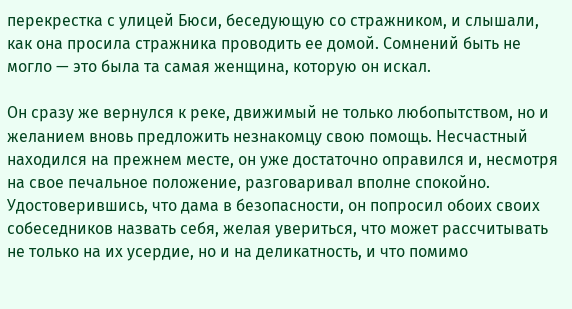перекрестка с улицей Бюси, беседующую со стражником, и слышали, как она просила стражника проводить ее домой. Сомнений быть не могло — это была та самая женщина, которую он искал.

Он сразу же вернулся к реке, движимый не только любопытством, но и желанием вновь предложить незнакомцу свою помощь. Несчастный находился на прежнем месте, он уже достаточно оправился и, несмотря на свое печальное положение, разговаривал вполне спокойно. Удостоверившись, что дама в безопасности, он попросил обоих своих собеседников назвать себя, желая увериться, что может рассчитывать не только на их усердие, но и на деликатность, и что помимо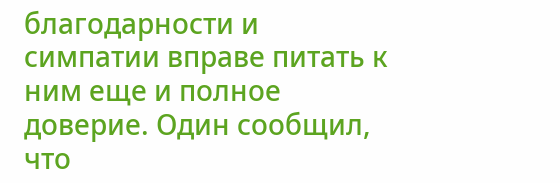благодарности и симпатии вправе питать к ним еще и полное доверие. Один сообщил, что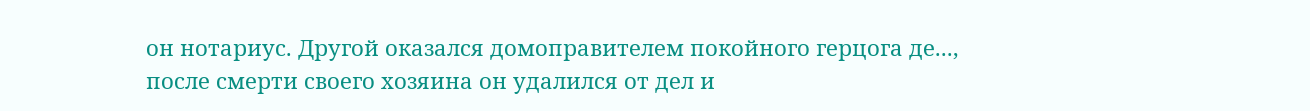он нотариус. Другой оказался домоправителем покойного герцога де..., после смерти своего хозяина он удалился от дел и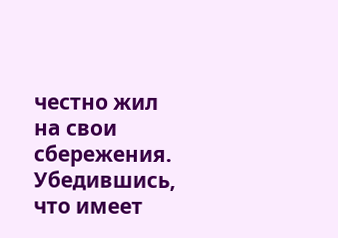честно жил на свои сбережения. Убедившись, что имеет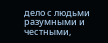дело с людьми разумными и честными,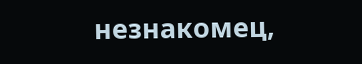незнакомец,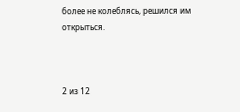более не колеблясь, решился им открыться.



2 из 12